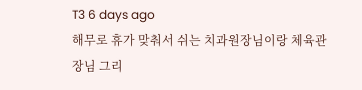T3 6 days ago
해무로 휴가 맞춰서 쉬는 치과원장님이랑 체육관장님 그리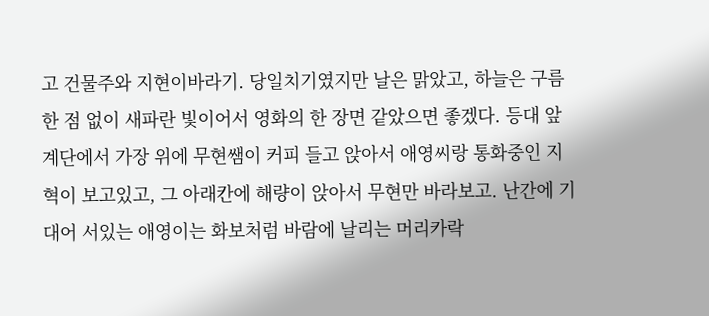고 건물주와 지현이바라기. 당일치기였지만 날은 맑았고, 하늘은 구름 한 점 없이 새파란 빛이어서 영화의 한 장면 같았으면 좋겠다. 등대 앞 계단에서 가장 위에 무현쌤이 커피 들고 앉아서 애영씨랑 통화중인 지혁이 보고있고, 그 아래칸에 해량이 앉아서 무현만 바라보고. 난간에 기대어 서있는 애영이는 화보처럼 바람에 날리는 머리카락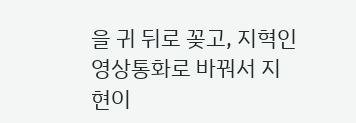을 귀 뒤로 꽂고, 지혁인 영상통화로 바꿔서 지현이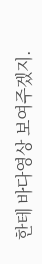한테 바다영상 보여주겠지.